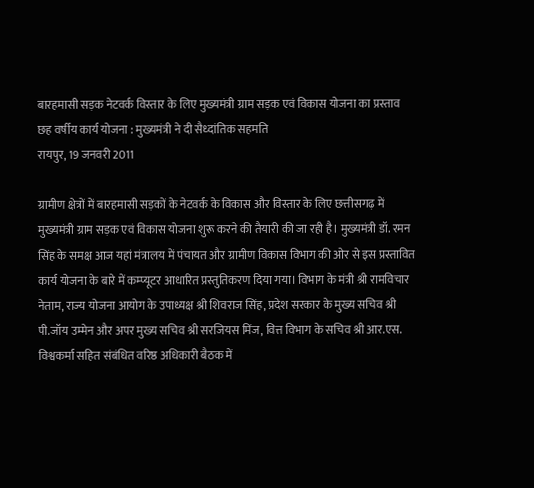बारहमासी सड़क नेटवर्क विस्तार के लिए मुख्यमंत्री ग्राम सड़क एवं विकास योजना का प्रस्ताव
छह वर्षीय कार्य योजना : मुख्यमंत्री ने दी सैध्दांतिक सहमति
रायपुर, 19 जनवरी 2011

ग्रामीण क्षेत्रों में बारहमासी सड़कों के नेटवर्क के विकास और विस्तार के लिए छत्तीसगढ़ में मुख्यमंत्री ग्राम सड़क एवं विकास योजना शुरू करने की तैयारी की जा रही है। मुख्यमंत्री डॉ. रमन सिंह के समक्ष आज यहां मंत्रालय में पंचायत और ग्रामीण विकास विभाग की ओर से इस प्रस्तावित कार्य योजना के बारे में कम्प्यूटर आधारित प्रस्तुतिकरण दिया गया। विभाग के मंत्री श्री रामविचार नेताम, राज्य योजना आयोग के उपाध्यक्ष श्री शिवराज सिंह, प्रदेश सरकार के मुख्य सचिव श्री पी.जॉय उम्मेन और अपर मुख्य सचिव श्री सरजियस मिंज, वित्त विभाग के सचिव श्री आर.एस. विश्वकर्मा सहित संबंधित वरिष्ठ अधिकारी बैठक में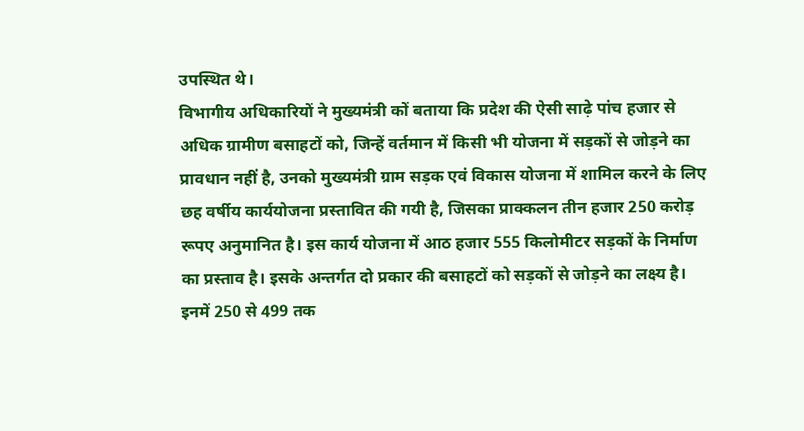उपस्थित थे।
विभागीय अधिकारियों ने मुख्यमंत्री कों बताया कि प्रदेश की ऐसी साढ़े पांच हजार से अधिक ग्रामीण बसाहटों को, जिन्हें वर्तमान में किसी भी योजना में सड़कों से जोड़ने का प्रावधान नहीं है, उनको मुख्यमंत्री ग्राम सड़क एवं विकास योजना में शामिल करने के लिए छह वर्षीय कार्ययोजना प्रस्तावित की गयी है, जिसका प्राक्कलन तीन हजार 250 करोड़ रूपए अनुमानित है। इस कार्य योजना में आठ हजार 555 किलोमीटर सड़कों के निर्माण का प्रस्ताव है। इसके अन्तर्गत दो प्रकार की बसाहटों को सड़कों से जोड़ने का लक्ष्य है। इनमें 250 से 499 तक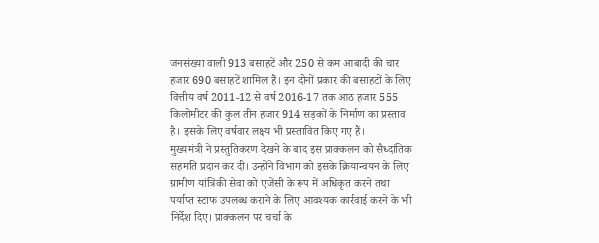जनसंख्या वाली 913 बसाहटें और 250 से कम आबादी की चार हजार 690 बसाहटें शामिल हैं। इन दोनों प्रकार की बसाहटों के लिए वित्तीय वर्ष 2011-12 से वर्ष 2016-17 तक आठ हजार 555 किलोमीटर की कुल तीन हजार 914 सड़कों के निर्माण का प्रस्ताव है। इसके लिए वर्षवार लक्ष्य भी प्रस्तावित किए गए हैं।
मुख्यमंत्री ने प्रस्तुतिकरण देखने के बाद इस प्राक्कलन को सैध्दांतिक सहमति प्रदान कर दी। उन्होंने विभाग को इसके क्रियान्वयन के लिए ग्रामीण यांत्रिकी सेवा को एजेंसी के रूप में अधिकृत करने तथा पर्याप्त स्टाफ उपलब्ध कराने के लिए आवश्यक कार्रवाई करने के भी निर्देश दिए। प्राक्कलन पर चर्चा के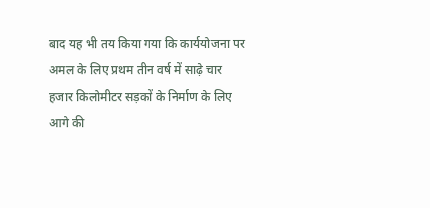बाद यह भी तय किया गया कि कार्ययोजना पर अमल के लिए प्रथम तीन वर्ष में साढ़े चार हजार किलोमीटर सड़कों के निर्माण के लिए आगे की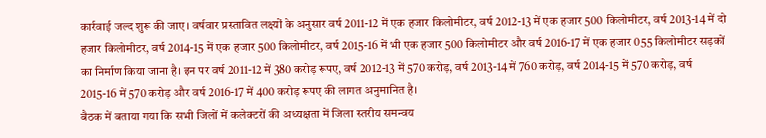कार्रवाई जल्द शुरू की जाए। वर्षवार प्रस्तावित लक्ष्यों के अनुसार वर्ष 2011-12 में एक हजार किलोमीटर, वर्ष 2012-13 में एक हजार 500 किलोमीटर, वर्ष 2013-14 में दो हजार किलोमीटर, वर्ष 2014-15 में एक हजार 500 किलोमीटर, वर्ष 2015-16 में भी एक हजार 500 किलोमीटर और वर्ष 2016-17 में एक हजार 055 किलोमीटर सड़कों का निर्माण किया जाना है। इन पर वर्ष 2011-12 में 380 करोड़ रूपए, वर्ष 2012-13 में 570 करोड़, वर्ष 2013-14 में 760 करोड़, वर्ष 2014-15 में 570 करोड़, वर्ष 2015-16 में 570 करोड़ और वर्ष 2016-17 में 400 करोड़ रूपए की लागत अनुमानित है।
बैठक में बताया गया कि सभी जिलों में कलेक्टरों की अध्यक्षता में जिला स्तरीय समन्वय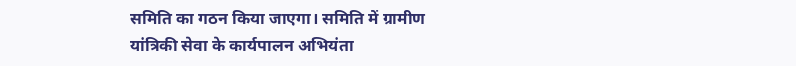समिति का गठन किया जाएगा। समिति में ग्रामीण यांत्रिकी सेवा के कार्यपालन अभियंता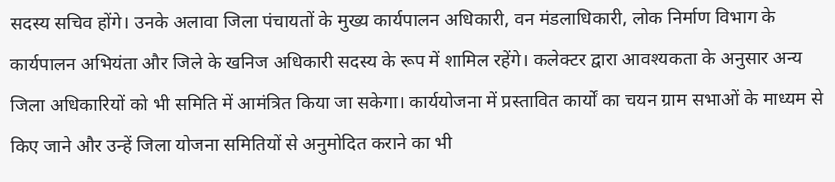सदस्य सचिव होंगे। उनके अलावा जिला पंचायतों के मुख्य कार्यपालन अधिकारी, वन मंडलाधिकारी, लोक निर्माण विभाग के कार्यपालन अभियंता और जिले के खनिज अधिकारी सदस्य के रूप में शामिल रहेंगे। कलेक्टर द्वारा आवश्यकता के अनुसार अन्य जिला अधिकारियों को भी समिति में आमंत्रित किया जा सकेगा। कार्ययोजना में प्रस्तावित कार्यों का चयन ग्राम सभाओं के माध्यम से किए जाने और उन्हें जिला योजना समितियों से अनुमोदित कराने का भी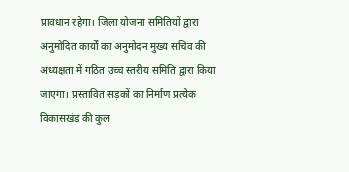प्रावधान रहेगा। जिला योजना समितियों द्वारा अनुमोदित कार्यों का अनुमोदन मुख्य सचिव की अध्यक्षता में गठित उच्च स्तरीय समिति द्वारा किया जाएगा। प्रस्तावित सड़कों का निर्माण प्रत्येक विकासखंड की कुल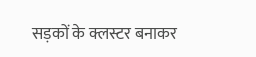सड़कों के क्लस्टर बनाकर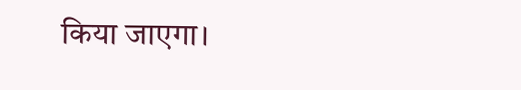किया जाएगा।